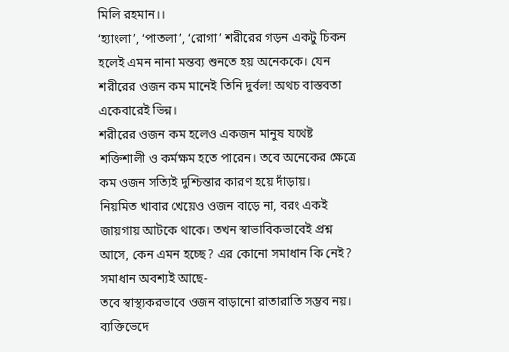মিলি রহমান।।
‘হ্যাংলা’, ‘পাতলা’, ‘রোগা’ শরীরের গড়ন একটু চিকন হলেই এমন নানা মন্তব্য শুনতে হয় অনেককে। যেন শরীরের ওজন কম মানেই তিনি দুর্বল! অথচ বাস্তবতা একেবারেই ভিন্ন।
শরীরের ওজন কম হলেও একজন মানুষ যথেষ্ট শক্তিশালী ও কর্মক্ষম হতে পারেন। তবে অনেকের ক্ষেত্রে কম ওজন সত্যিই দুশ্চিন্তার কারণ হয়ে দাঁড়ায়।
নিয়মিত খাবার খেয়েও ওজন বাড়ে না, বরং একই জায়গায় আটকে থাকে। তখন স্বাভাবিকভাবেই প্রশ্ন আসে, কেন এমন হচ্ছে? এর কোনো সমাধান কি নেই?
সমাধান অবশ্যই আছে-
তবে স্বাস্থ্যকরভাবে ওজন বাড়ানো রাতারাতি সম্ভব নয়। ব্যক্তিভেদে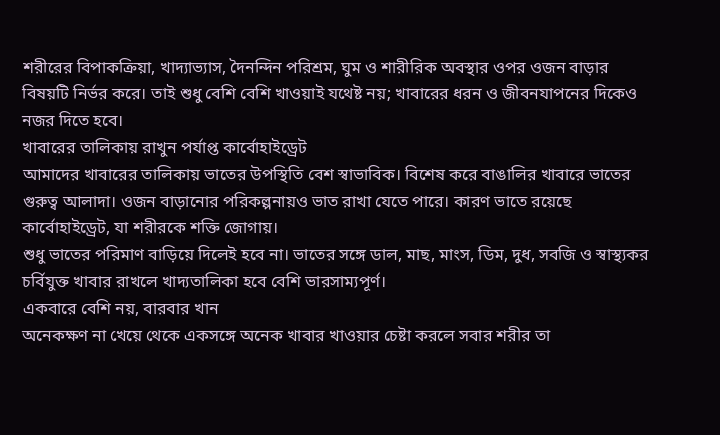শরীরের বিপাকক্রিয়া, খাদ্যাভ্যাস, দৈনন্দিন পরিশ্রম, ঘুম ও শারীরিক অবস্থার ওপর ওজন বাড়ার বিষয়টি নির্ভর করে। তাই শুধু বেশি বেশি খাওয়াই যথেষ্ট নয়; খাবারের ধরন ও জীবনযাপনের দিকেও নজর দিতে হবে।
খাবারের তালিকায় রাখুন পর্যাপ্ত কার্বোহাইড্রেট
আমাদের খাবারের তালিকায় ভাতের উপস্থিতি বেশ স্বাভাবিক। বিশেষ করে বাঙালির খাবারে ভাতের গুরুত্ব আলাদা। ওজন বাড়ানোর পরিকল্পনায়ও ভাত রাখা যেতে পারে। কারণ ভাতে রয়েছে কার্বোহাইড্রেট, যা শরীরকে শক্তি জোগায়।
শুধু ভাতের পরিমাণ বাড়িয়ে দিলেই হবে না। ভাতের সঙ্গে ডাল, মাছ, মাংস, ডিম, দুধ, সবজি ও স্বাস্থ্যকর চর্বিযুক্ত খাবার রাখলে খাদ্যতালিকা হবে বেশি ভারসাম্যপূর্ণ।
একবারে বেশি নয়, বারবার খান
অনেকক্ষণ না খেয়ে থেকে একসঙ্গে অনেক খাবার খাওয়ার চেষ্টা করলে সবার শরীর তা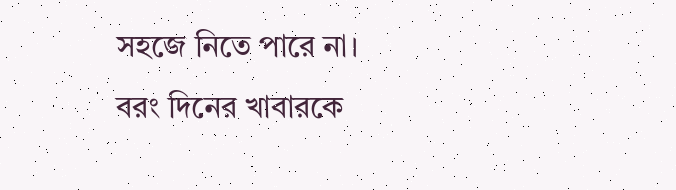সহজে নিতে পারে না। বরং দিনের খাবারকে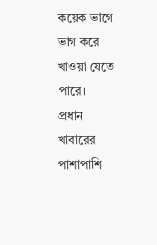কয়েক ভাগে ভাগ করে খাওয়া যেতে পারে।
প্রধান খাবারের পাশাপাশি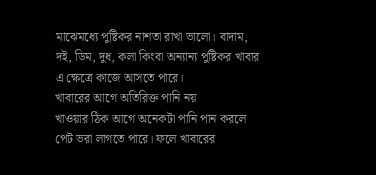মাঝেমধ্যে পুষ্টিকর নাশতা রাখা ভালো। বাদাম, দই, ডিম, দুধ, কলা কিংবা অন্যান্য পুষ্টিকর খাবার এ ক্ষেত্রে কাজে আসতে পারে।
খাবারের আগে অতিরিক্ত পানি নয়
খাওয়ার ঠিক আগে অনেকটা পানি পান করলে পেট ভরা লাগতে পারে। ফলে খাবারের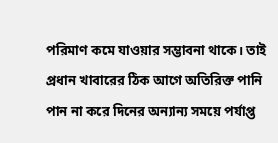পরিমাণ কমে যাওয়ার সম্ভাবনা থাকে। তাই প্রধান খাবারের ঠিক আগে অতিরিক্ত পানি পান না করে দিনের অন্যান্য সময়ে পর্যাপ্ত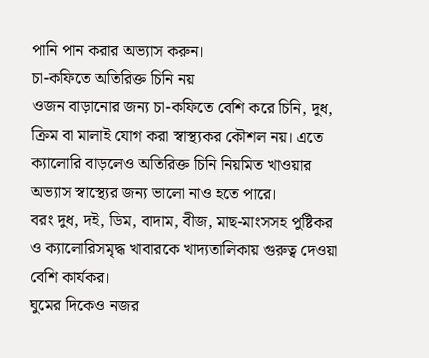পানি পান করার অভ্যাস করুন।
চা-কফিতে অতিরিক্ত চিনি নয়
ওজন বাড়ানোর জন্য চা-কফিতে বেশি করে চিনি, দুধ, ক্রিম বা মালাই যোগ করা স্বাস্থ্যকর কৌশল নয়। এতে ক্যালোরি বাড়লেও অতিরিক্ত চিনি নিয়মিত খাওয়ার অভ্যাস স্বাস্থ্যের জন্য ভালো নাও হতে পারে।
বরং দুধ, দই, ডিম, বাদাম, বীজ, মাছ-মাংসসহ পুষ্টিকর ও ক্যালোরিসমৃদ্ধ খাবারকে খাদ্যতালিকায় গুরুত্ব দেওয়া বেশি কার্যকর।
ঘুমের দিকেও নজর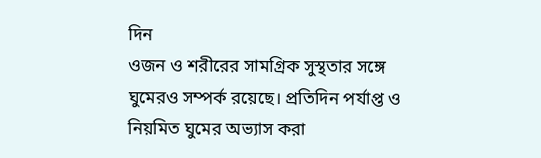দিন
ওজন ও শরীরের সামগ্রিক সুস্থতার সঙ্গে ঘুমেরও সম্পর্ক রয়েছে। প্রতিদিন পর্যাপ্ত ও নিয়মিত ঘুমের অভ্যাস করা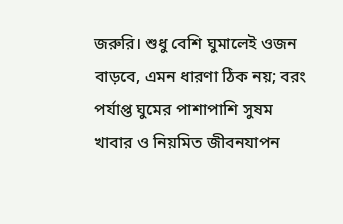জরুরি। শুধু বেশি ঘুমালেই ওজন বাড়বে, এমন ধারণা ঠিক নয়; বরং পর্যাপ্ত ঘুমের পাশাপাশি সুষম খাবার ও নিয়মিত জীবনযাপন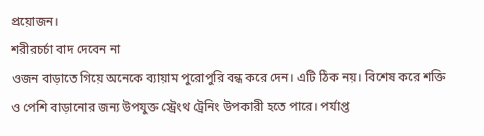প্রয়োজন।
শরীরচর্চা বাদ দেবেন না
ওজন বাড়াতে গিয়ে অনেকে ব্যায়াম পুরোপুরি বন্ধ করে দেন। এটি ঠিক নয়। বিশেষ করে শক্তি ও পেশি বাড়ানোর জন্য উপযুক্ত স্ট্রেংথ ট্রেনিং উপকারী হতে পারে। পর্যাপ্ত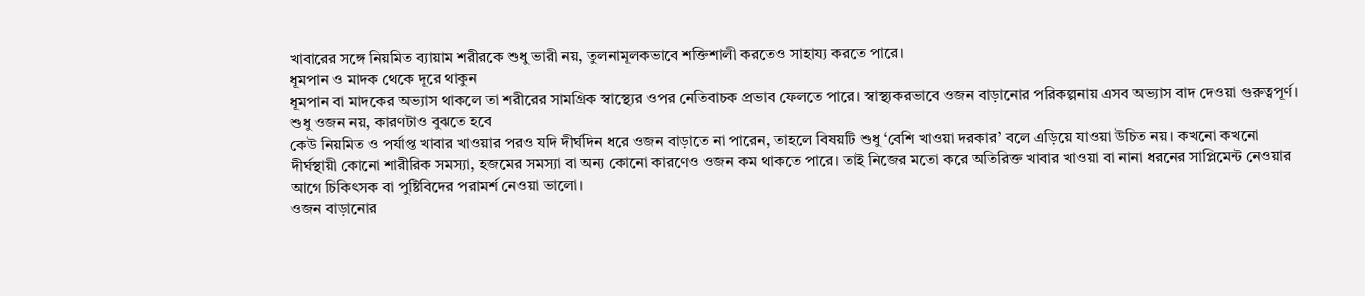খাবারের সঙ্গে নিয়মিত ব্যায়াম শরীরকে শুধু ভারী নয়, তুলনামূলকভাবে শক্তিশালী করতেও সাহায্য করতে পারে।
ধূমপান ও মাদক থেকে দূরে থাকুন
ধূমপান বা মাদকের অভ্যাস থাকলে তা শরীরের সামগ্রিক স্বাস্থ্যের ওপর নেতিবাচক প্রভাব ফেলতে পারে। স্বাস্থ্যকরভাবে ওজন বাড়ানোর পরিকল্পনায় এসব অভ্যাস বাদ দেওয়া গুরুত্বপূর্ণ।
শুধু ওজন নয়, কারণটাও বুঝতে হবে
কেউ নিয়মিত ও পর্যাপ্ত খাবার খাওয়ার পরও যদি দীর্ঘদিন ধরে ওজন বাড়াতে না পারেন, তাহলে বিষয়টি শুধু ‘বেশি খাওয়া দরকার’ বলে এড়িয়ে যাওয়া উচিত নয়। কখনো কখনো দীর্ঘস্থায়ী কোনো শারীরিক সমস্যা, হজমের সমস্যা বা অন্য কোনো কারণেও ওজন কম থাকতে পারে। তাই নিজের মতো করে অতিরিক্ত খাবার খাওয়া বা নানা ধরনের সাপ্লিমেন্ট নেওয়ার আগে চিকিৎসক বা পুষ্টিবিদের পরামর্শ নেওয়া ভালো।
ওজন বাড়ানোর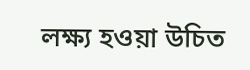লক্ষ্য হওয়া উচিত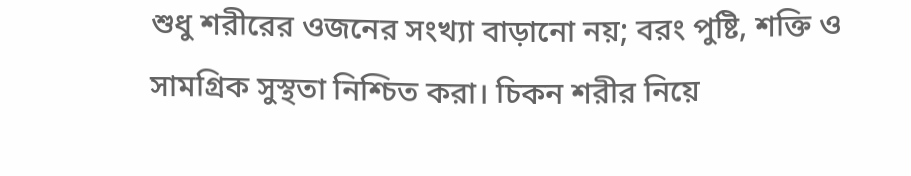শুধু শরীরের ওজনের সংখ্যা বাড়ানো নয়; বরং পুষ্টি, শক্তি ও সামগ্রিক সুস্থতা নিশ্চিত করা। চিকন শরীর নিয়ে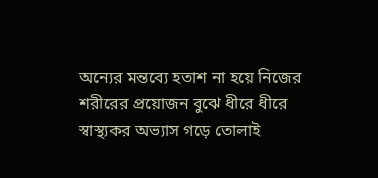অন্যের মন্তব্যে হতাশ না হয়ে নিজের শরীরের প্রয়োজন বুঝে ধীরে ধীরে স্বাস্থ্যকর অভ্যাস গড়ে তোলাই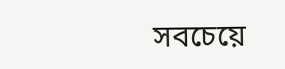সবচেয়ে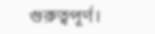গুরুত্বপূর্ণ।